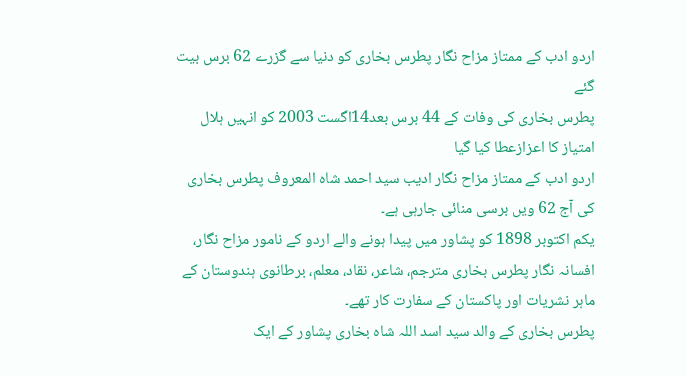اردو ادب کے ممتاز مزاح نگار پطرس بخاری کو دنیا سے گزرے 62 برس بیت گئے
پطرس بخاری کی وفات کے 44 برس بعد14اگست 2003 کو انہیں ہلال امتیاز کا اعزازعطا کیا گيا
اردو ادب کے ممتاز مزاح نگار ادیب سید احمد شاہ المعروف پطرس بخاری کی آج 62 ویں برسی منائی جارہی ہے۔
یکم اکتوبر 1898 کو پشاور میں پیدا ہونے والے اردو کے نامور مزاح نگار، افسانہ نگار پطرس بخاری مترجم، شاعر، نقاد، معلم، برطانوی ہندوستان کے ماہر نشریات اور پاکستان کے سفارت کار تھے۔
پطرس بخاری کے والد سید اسد اللہ شاہ بخاری پشاور کے ایک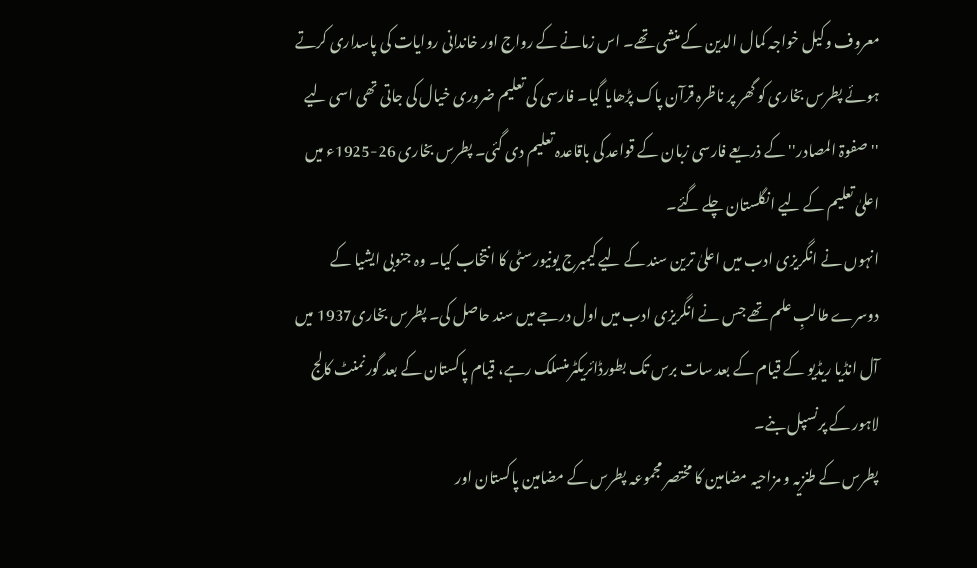معروف وکیل خواجہ کمال الدین کے منشی تھے۔ اس زمانے کے رواج اور خاندانی روایات کی پاسداری کرتے ہوئے پطرس بخاری کو گھر پر ناظرہ قرآن پاک پڑھایا گیا۔ فارسی کی تعلیم ضروری خیال کی جاتی تھی اسی لیے ''صفوۃ المصادر'' کے ذریعے فارسی زبان کے قواعد کی باقاعدہ تعلیم دی گئی۔ پطرس بخاری 26-1925ء میں اعلیٰ تعلیم کے لیے انگلستان چلے گئے۔
انہوں نے انگریزی ادب میں اعلیٰ ترین سند کے لیے کیمبرج یونیورسٹی کا انتخاب کیا۔ وہ جنوبی ایشیا کے دوسرے طالبِ علم تھے جس نے انگریزی ادب میں اول درجے میں سند حاصل کی۔ پطرس بخاری1937 ميں آل انڈيا ريڈيو کے قيام کے بعد سات برس تک بطورڈائريکٹرمنسلک رہے، قیام پاکستان کے بعد گورنمنٹ کالج لاہور کے پرنسپل بنے۔
پطرس کے طنزیہ و مزاحیہ مضامین کا مختصر مجموعہ پطرس کے مضامین پاکستان اور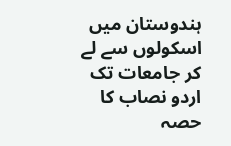ہندوستان میں اسکولوں سے لے کر جامعات تک اردو نصاب کا حصہ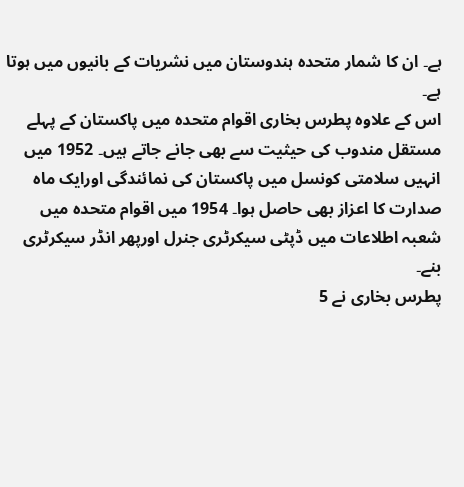ہے۔ ان کا شمار متحدہ ہندوستان میں نشریات کے بانیوں میں ہوتا ہے۔
اس کے علاوہ پطرس بخاری اقوام متحدہ میں پاکستان کے پہلے مستقل مندوب کی حیثیت سے بھی جانے جاتے ہیں۔ 1952 میں انہیں سلامتی کونسل میں پاکستان کی نمائندگی اورایک ماہ صدارت کا اعزاز بھی حاصل ہوا۔ 1954 میں اقوام متحدہ میں شعبہ اطلاعات ميں ڈپٹی سيکرٹری جنرل اورپھر انڈر سيکرٹری بنے۔
پطرس بخاری نے 5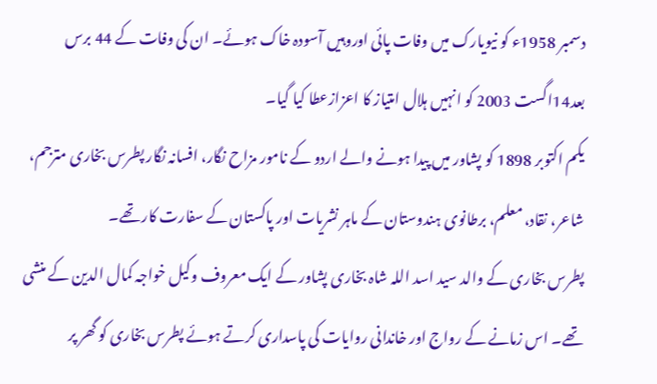دسمبر 1958ء کو نیویارک میں وفات پائی اوروہیں آسودہ خاک ہوئے۔ ان کی وفات کے 44 برس بعد14اگست 2003 کو انہیں ہلال امتیاز کا اعزازعطا کیا گيا۔
یکم اکتوبر 1898 کو پشاور میں پیدا ہونے والے اردو کے نامور مزاح نگار، افسانہ نگار پطرس بخاری مترجم، شاعر، نقاد، معلم، برطانوی ہندوستان کے ماہر نشریات اور پاکستان کے سفارت کار تھے۔
پطرس بخاری کے والد سید اسد اللہ شاہ بخاری پشاور کے ایک معروف وکیل خواجہ کمال الدین کے منشی تھے۔ اس زمانے کے رواج اور خاندانی روایات کی پاسداری کرتے ہوئے پطرس بخاری کو گھر پر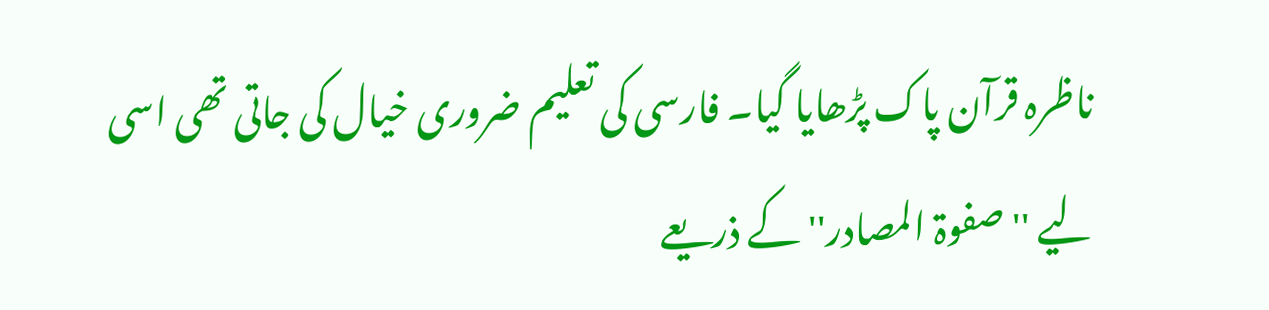ناظرہ قرآن پاک پڑھایا گیا۔ فارسی کی تعلیم ضروری خیال کی جاتی تھی اسی لیے ''صفوۃ المصادر'' کے ذریعے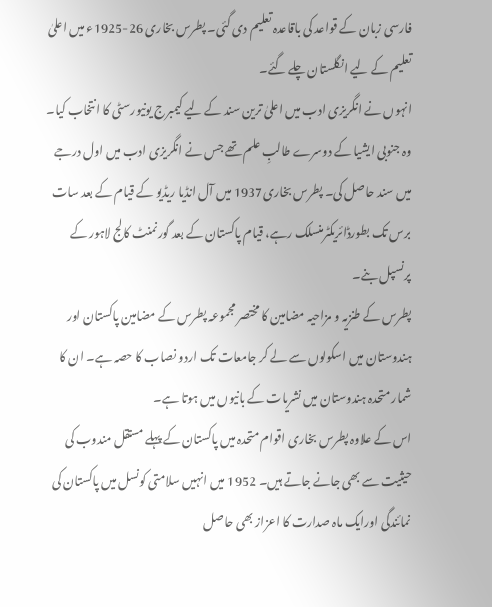فارسی زبان کے قواعد کی باقاعدہ تعلیم دی گئی۔ پطرس بخاری 26-1925ء میں اعلیٰ تعلیم کے لیے انگلستان چلے گئے۔
انہوں نے انگریزی ادب میں اعلیٰ ترین سند کے لیے کیمبرج یونیورسٹی کا انتخاب کیا۔ وہ جنوبی ایشیا کے دوسرے طالبِ علم تھے جس نے انگریزی ادب میں اول درجے میں سند حاصل کی۔ پطرس بخاری1937 ميں آل انڈيا ريڈيو کے قيام کے بعد سات برس تک بطورڈائريکٹرمنسلک رہے، قیام پاکستان کے بعد گورنمنٹ کالج لاہور کے پرنسپل بنے۔
پطرس کے طنزیہ و مزاحیہ مضامین کا مختصر مجموعہ پطرس کے مضامین پاکستان اور ہندوستان میں اسکولوں سے لے کر جامعات تک اردو نصاب کا حصہ ہے۔ ان کا شمار متحدہ ہندوستان میں نشریات کے بانیوں میں ہوتا ہے۔
اس کے علاوہ پطرس بخاری اقوام متحدہ میں پاکستان کے پہلے مستقل مندوب کی حیثیت سے بھی جانے جاتے ہیں۔ 1952 میں انہیں سلامتی کونسل میں پاکستان کی نمائندگی اورایک ماہ صدارت کا اعزاز بھی حاصل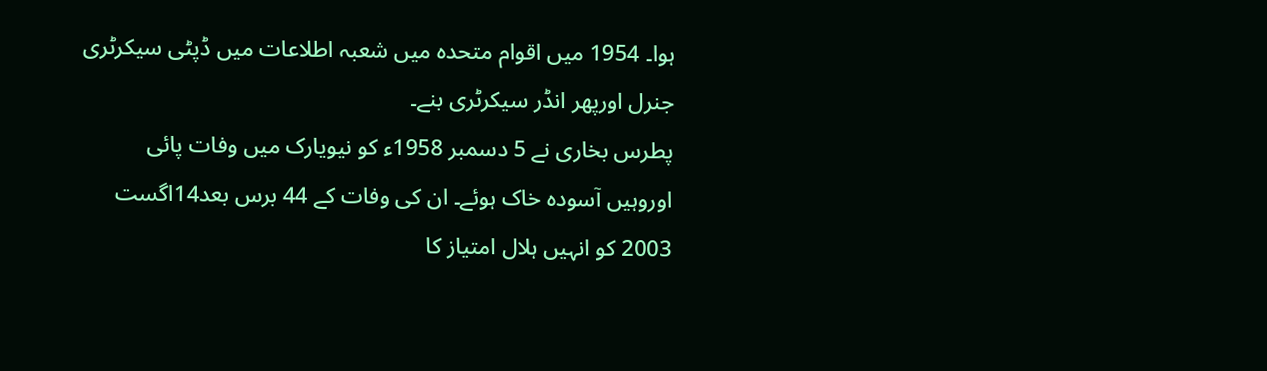ہوا۔ 1954 میں اقوام متحدہ میں شعبہ اطلاعات ميں ڈپٹی سيکرٹری جنرل اورپھر انڈر سيکرٹری بنے۔
پطرس بخاری نے 5 دسمبر 1958ء کو نیویارک میں وفات پائی اوروہیں آسودہ خاک ہوئے۔ ان کی وفات کے 44 برس بعد14اگست 2003 کو انہیں ہلال امتیاز کا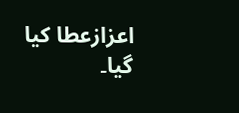اعزازعطا کیا گيا۔